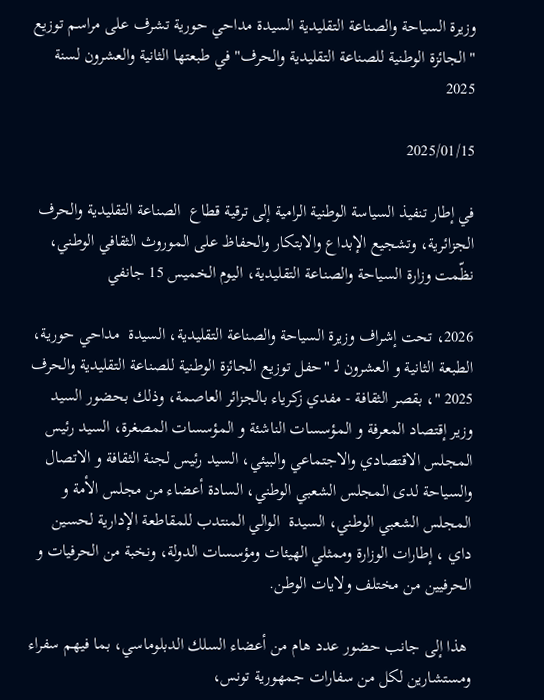وزيرة السياحة والصناعة التقليدية السيدة مداحي حورية تشرف على مراسم توزيع "الجائزة الوطنية للصناعة التقليدية والحرف" في طبعتها الثانية والعشرون لسنة 2025

2025/01/15

في إطار تنفيذ السياسة الوطنية الرامية إلى ترقية قطاع  الصناعة التقليدية والحرف الجزائرية، وتشجيع الإبداع والابتكار والحفاظ على الموروث الثقافي الوطني، نظّمت وزارة السياحة والصناعة التقليدية، اليوم الخميس 15 جانفي

2026، تحت إشراف وزيرة السياحة والصناعة التقليدية، السيدة  مداحي حورية، الطبعة الثانية و العشرون لـ "حفل توزيع الجائزة الوطنية للصناعة التقليدية والحرف 2025 "، بقصر الثقافة - مفدي زكرياء بالجزائر العاصمة، وذلك بحضور السيد وزير إقتصاد المعرفة و المؤسسات الناشئة و المؤسسات المصغرة، السيد رئيس المجلس الاقتصادي والاجتماعي والبيئي، السيد رئيس لجنة الثقافة و الاتصال والسياحة لدى المجلس الشعبي الوطني، السادة أعضاء من مجلس الأمة و المجلس الشعبي الوطني، السيدة  الوالي المنتدب للمقاطعة الإدارية لحسين داي ، إطارات الوزارة وممثلي الهيئات ومؤسسات الدولة، ونخبة من الحرفيات و الحرفيين من مختلف ولايات الوطن.

 هذا إلى جانب حضور عدد هام من أعضاء السلك الدبلوماسي، بما فيهم سفراء ومستشارين لكل من سفارات جمهورية تونس،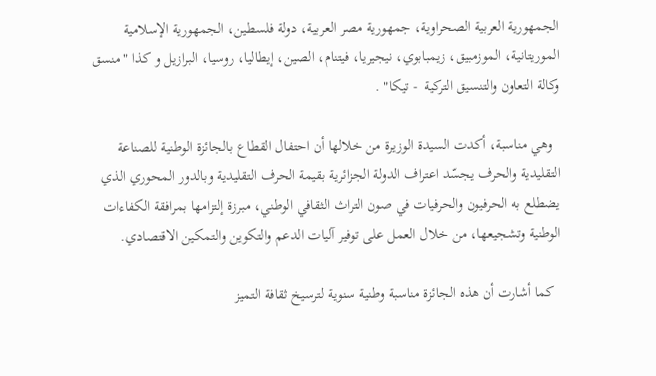الجمهورية العربية الصحراوية، جمهورية مصر العربية، دولة فلسطين، الجمهورية الإسلامية الموريتانية، الموزمبيق، زيمبابوي، نيجيريا، فيتنام، الصين، إيطاليا، روسيا، البرازيل و كذا "منسق وكالة التعاون والتنسيق التركية  - تيكا" .

  وهي مناسبة، أكدت السيدة الوزيرة من خلالها أن احتفال القطاع بالجائزة الوطنية للصناعة التقليدية والحرف يجسّد اعتراف الدولة الجزائرية بقيمة الحرف التقليدية وبالدور المحوري الذي يضطلع به الحرفيون والحرفيات في صون التراث الثقافي الوطني، مبرزة إلتزامها بمرافقة الكفاءات الوطنية وتشجيعها، من خلال العمل على توفير آليات الدعم والتكوين والتمكين الاقتصادي.

  كما أشارت أن هذه الجائزة مناسبة وطنية سنوية لترسيخ ثقافة التميز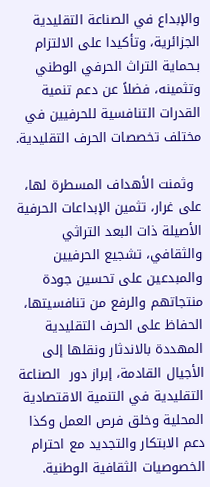والإبداع في الصناعة التقليدية الجزائرية، وتأكيدا على الالتزام بـحماية التراث الحرفي الوطني وتثمينه، فضلاً عن دعم تنمية القدرات التنافسية للحرفيين في مختلف تخصصات الحرف التقليدية.

  وثمنت الأهداف المسطرة لها، على غرار، تثمين الإبداعات الحرفية الأصيلة ذات البعد التراثي والثقافي، تشجيع الحرفيين والمبدعين على تحسين جودة منتجاتهم والرفع من تنافسيتها، الحفاظ على الحرف التقليدية المهددة بالاندثار ونقلها إلى الأجيال القادمة، إبراز دور  الصناعة التقليدية في التنمية الاقتصادية المحلية وخلق فرص العمل وكذا دعم الابتكار والتجديد مع احترام الخصوصيات الثقافية الوطنية.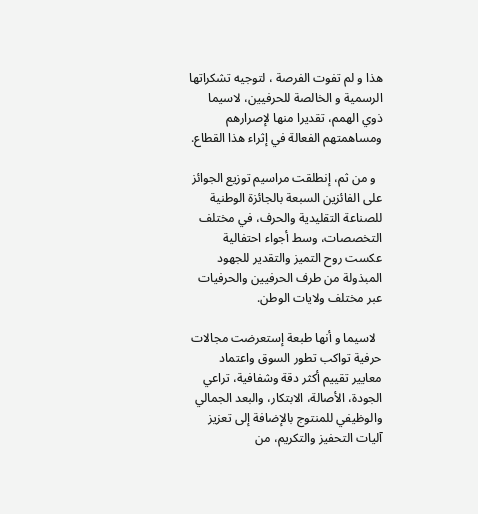هذا و لم تفوت الفرصة ، لتوجيه تشكراتها الرسمية و الخالصة للحرفيين، لاسيما ذوي الهمم، تقديرا منها لإصرارهم ومساهمتهم الفعالة في إثراء هذا القطاع.

  و من ثم، إنطلقت مراسيم توزيع الجوائز على الفائزين السبعة بالجائزة الوطنية للصناعة التقليدية والحرف، في مختلف التخصصات، وسط أجواء احتفالية عكست روح التميز والتقدير للجهود المبذولة من طرف الحرفيين والحرفيات عبر مختلف ولايات الوطن.

  لاسيما و أنها طبعة إستعرضت مجالات حرفية تواكب تطور السوق واعتماد معايير تقييم أكثر دقة وشفافية، تراعي الجودة، الأصالة، الابتكار، والبعد الجمالي والوظيفي للمنتوج بالإضافة إلى تعزيز آليات التحفيز والتكريم، من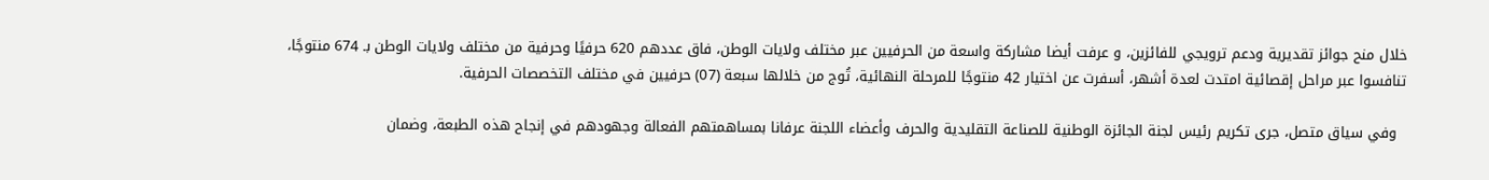خلال منح جوائز تقديرية ودعم ترويجي للفائزين، و عرفت أيضا مشاركة واسعة من الحرفيين عبر مختلف ولايات الوطن، فاق عددهم 620 حرفيًا وحرفية من مختلف ولايات الوطن بـ 674 منتوجًا، تنافسوا عبر مراحل إقصائية امتدت لعدة أشهر، أسفرت عن اختيار 42 منتوجًا للمرحلة النهائية، تُوج من خلالها سبعة (07) حرفيين في مختلف التخصصات الحرفية.

  وفي سياق متصل، جرى تكريم رئيس لجنة الجائزة الوطنية للصناعة التقليدية والحرف وأعضاء اللجنة عرفانا بمساهمتهم الفعالة وجهودهم في إنجاح هذه الطبعة، وضمان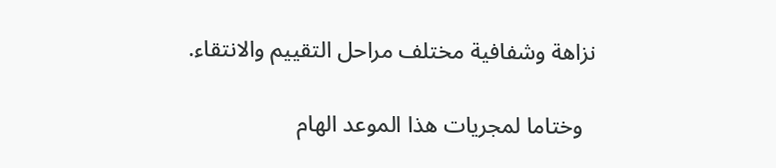نزاهة وشفافية مختلف مراحل التقييم والانتقاء.

  وختاما لمجريات هذا الموعد الهام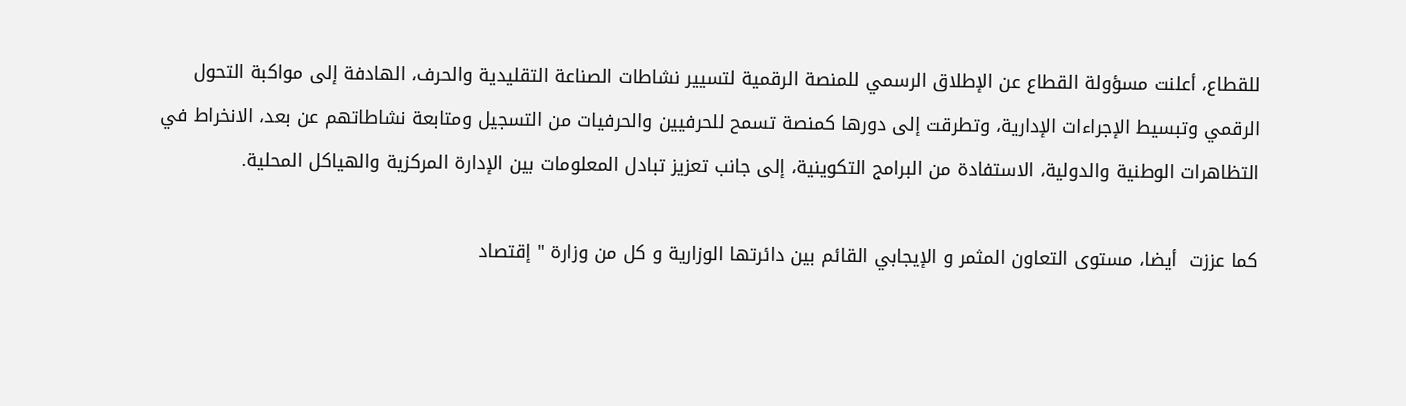للقطاع، أعلنت مسؤولة القطاع عن الإطلاق الرسمي للمنصة الرقمية لتسيير نشاطات الصناعة التقليدية والحرف، الهادفة إلى مواكبة التحول الرقمي وتبسيط الإجراءات الإدارية، وتطرقت إلى دورها كمنصة تسمح للحرفيين والحرفيات من التسجيل ومتابعة نشاطاتهم عن بعد، الانخراط في التظاهرات الوطنية والدولية، الاستفادة من البرامج التكوينية، إلى جانب تعزيز تبادل المعلومات بين الإدارة المركزية والهياكل المحلية.

كما عززت  أيضا، مستوى التعاون المثمر و الإيجابي القائم بين دائرتها الوزارية و كل من وزارة " إقتصاد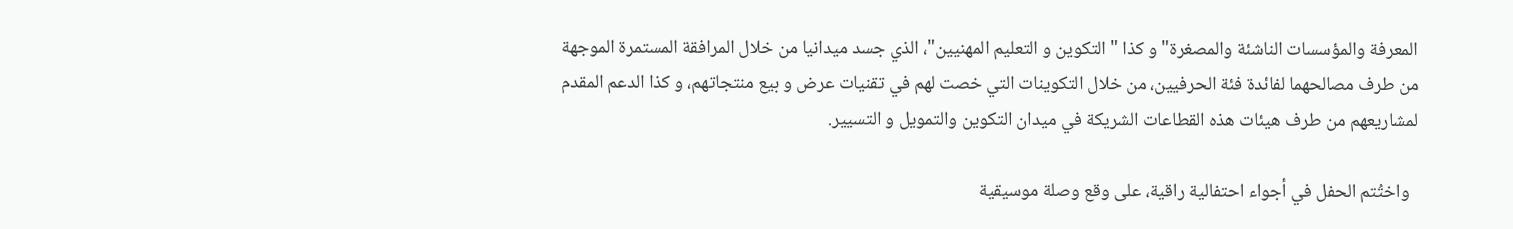المعرفة والمؤسسات الناشئة والمصغرة" و كذا " التكوين و التعليم المهنيين"، الذي جسد ميدانيا من خلال المرافقة المستمرة الموجهة من طرف مصالحهما لفائدة فئة الحرفيين، من خلال التكوينات التي خصت لهم في تقنيات عرض و بيع منتجاتهم، و كذا الدعم المقدم لمشاريعهم من طرف هيئات هذه القطاعات الشريكة في ميدان التكوين والتمويل و التسيير.

  واختُتم الحفل في أجواء احتفالية راقية، على وقع وصلة موسيقية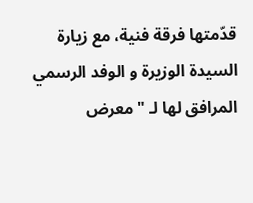قدّمتها فرقة فنية، مع زيارة السيدة الوزيرة و الوفد الرسمي المرافق لها لـ "معرض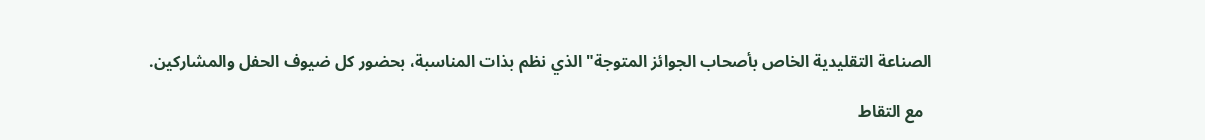الصناعة التقليدية الخاص بأصحاب الجوائز المتوجة" الذي نظم بذات المناسبة، بحضور كل ضيوف الحفل والمشاركين.

  مع التقاط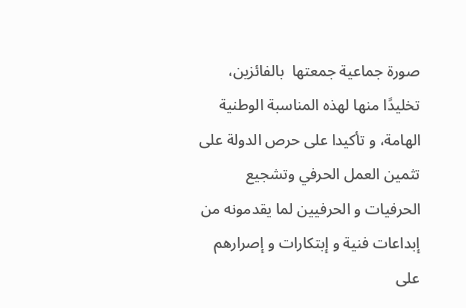صورة جماعية جمعتها  بالفائزين، تخليدًا منها لهذه المناسبة الوطنية الهامة، و تأكيدا على حرص الدولة على تثمين العمل الحرفي وتشجيع الحرفيات و الحرفيين لما يقدمونه من إبداعات فنية و إبتكارات و إصرارهم على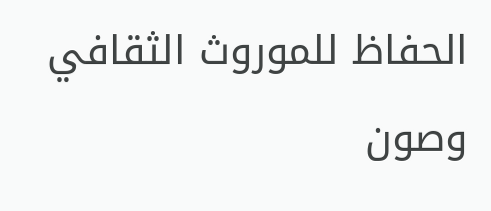الحفاظ للموروث الثقافي وصون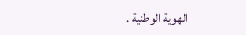الهوية الوطنية .